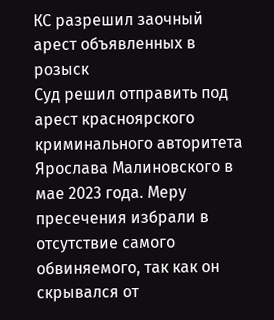КС разрешил заочный арест объявленных в розыск
Суд решил отправить под арест красноярского криминального авторитета Ярослава Малиновского в мае 2023 года. Меру пресечения избрали в отсутствие самого обвиняемого, так как он скрывался от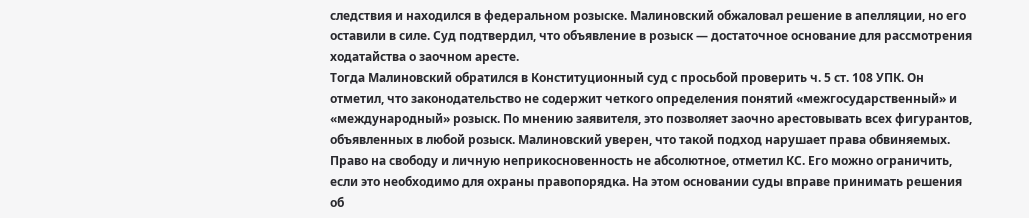следствия и находился в федеральном розыске. Малиновский обжаловал решение в апелляции, но его оставили в силе. Суд подтвердил, что объявление в розыск — достаточное основание для рассмотрения ходатайства о заочном аресте.
Тогда Малиновский обратился в Конституционный суд с просьбой проверить ч. 5 ст. 108 УПК. Он отметил, что законодательство не содержит четкого определения понятий «межгосударственный» и «международный» розыск. По мнению заявителя, это позволяет заочно арестовывать всех фигурантов, объявленных в любой розыск. Малиновский уверен, что такой подход нарушает права обвиняемых.
Право на свободу и личную неприкосновенность не абсолютное, отметил КС. Его можно ограничить, если это необходимо для охраны правопорядка. На этом основании суды вправе принимать решения об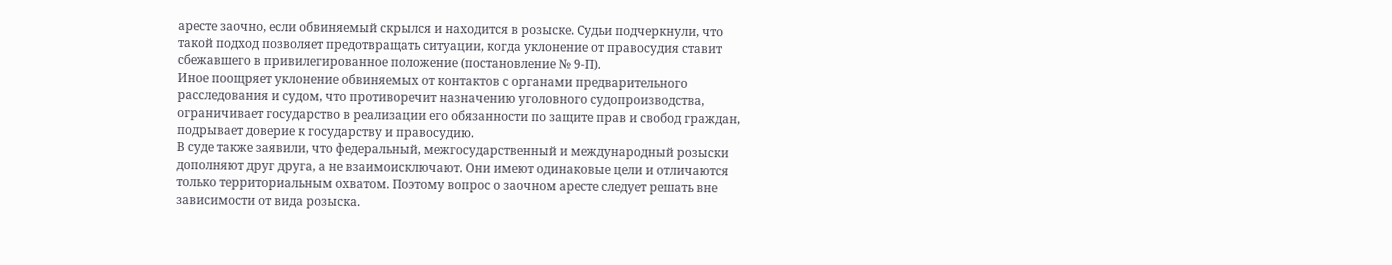аресте заочно, если обвиняемый скрылся и находится в розыске. Судьи подчеркнули, что такой подход позволяет предотвращать ситуации, когда уклонение от правосудия ставит сбежавшего в привилегированное положение (постановление № 9-П).
Иное поощряет уклонение обвиняемых от контактов с органами предварительного расследования и судом, что противоречит назначению уголовного судопроизводства, ограничивает государство в реализации его обязанности по защите прав и свобод граждан, подрывает доверие к государству и правосудию.
В суде также заявили, что федеральный, межгосударственный и международный розыски дополняют друг друга, а не взаимоисключают. Они имеют одинаковые цели и отличаются только территориальным охватом. Поэтому вопрос о заочном аресте следует решать вне зависимости от вида розыска.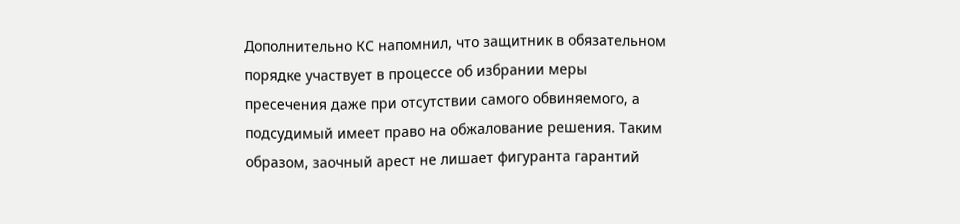Дополнительно КС напомнил, что защитник в обязательном порядке участвует в процессе об избрании меры пресечения даже при отсутствии самого обвиняемого, а подсудимый имеет право на обжалование решения. Таким образом, заочный арест не лишает фигуранта гарантий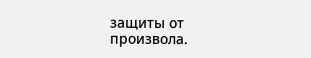защиты от произвола.